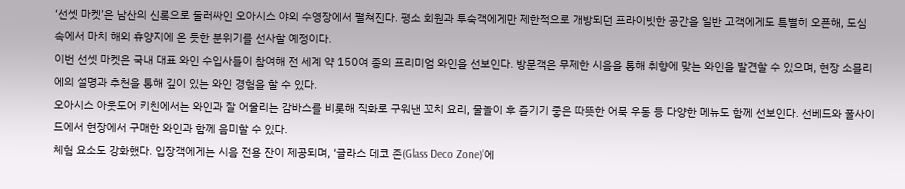‘선셋 마켓’은 남산의 신록으로 둘러싸인 오아시스 야외 수영장에서 펼쳐진다. 평소 회원과 투숙객에게만 제한적으로 개방되던 프라이빗한 공간을 일반 고객에게도 특별히 오픈해, 도심 속에서 마치 해외 휴양지에 온 듯한 분위기를 선사할 예정이다.
이번 선셋 마켓은 국내 대표 와인 수입사들이 참여해 전 세계 약 150여 종의 프리미엄 와인을 선보인다. 방문객은 무제한 시음을 통해 취향에 맞는 와인을 발견할 수 있으며, 현장 소믈리에의 설명과 추천을 통해 깊이 있는 와인 경험을 할 수 있다.
오아시스 아웃도어 키친에서는 와인과 잘 어울리는 감바스를 비롯해 직화로 구워낸 꼬치 요리, 물놀이 후 즐기기 좋은 따뜻한 어묵 우동 등 다양한 메뉴도 함께 선보인다. 선베드와 풀사이드에서 현장에서 구매한 와인과 함께 음미할 수 있다.
체험 요소도 강화했다. 입장객에게는 시음 전용 잔이 제공되며, ‘글라스 데코 존(Glass Deco Zone)’에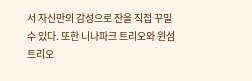서 자신만의 감성으로 잔을 직접 꾸밀 수 있다. 또한 니나파크 트리오와 윈섬 트리오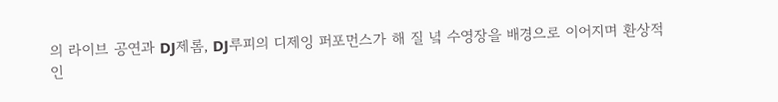의 라이브 공연과 DJ제롬, DJ루피의 디제잉 퍼포먼스가 해 질 녘 수영장을 배경으로 이어지며 환상적인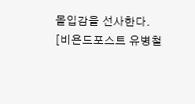몰입감을 선사한다.
[비욘드포스트 유병철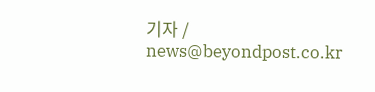기자 / news@beyondpost.co.kr